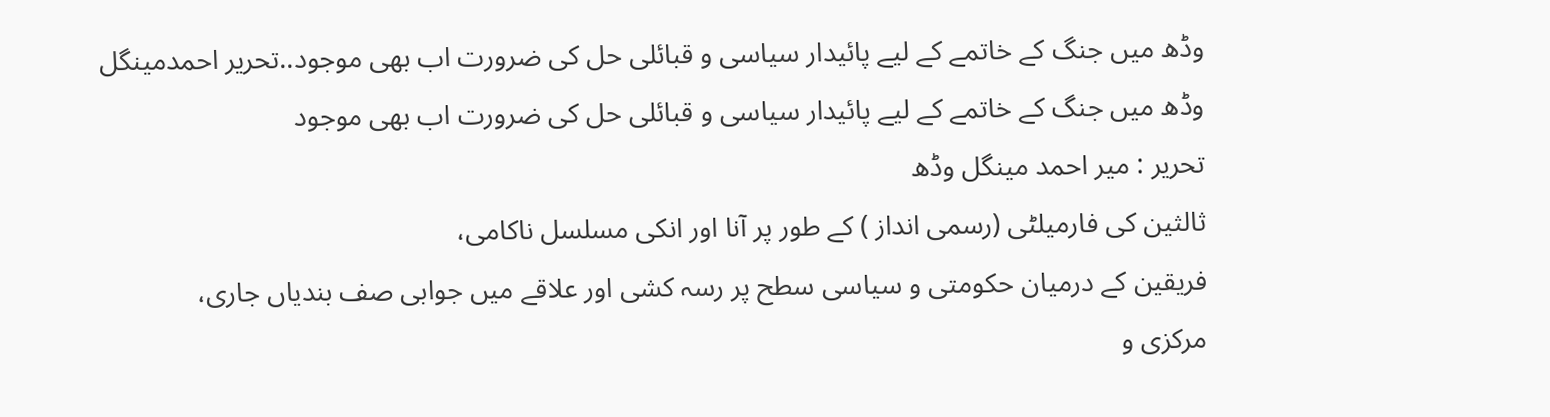وڈھ میں جنگ کے خاتمے کے لیے پائیدار سیاسی و قبائلی حل کی ضرورت اب بھی موجود..تحریر احمدمینگل
وڈھ میں جنگ کے خاتمے کے لیے پائیدار سیاسی و قبائلی حل کی ضرورت اب بھی موجود
تحریر : میر احمد مینگل وڈھ
ثالثین کی فارمیلٹی (رسمی انداز ) کے طور پر آنا اور انکی مسلسل ناکامی،
فریقین کے درمیان حکومتی و سیاسی سطح پر رسہ کشی اور علاقے میں جوابی صف بندیاں جاری،
مرکزی و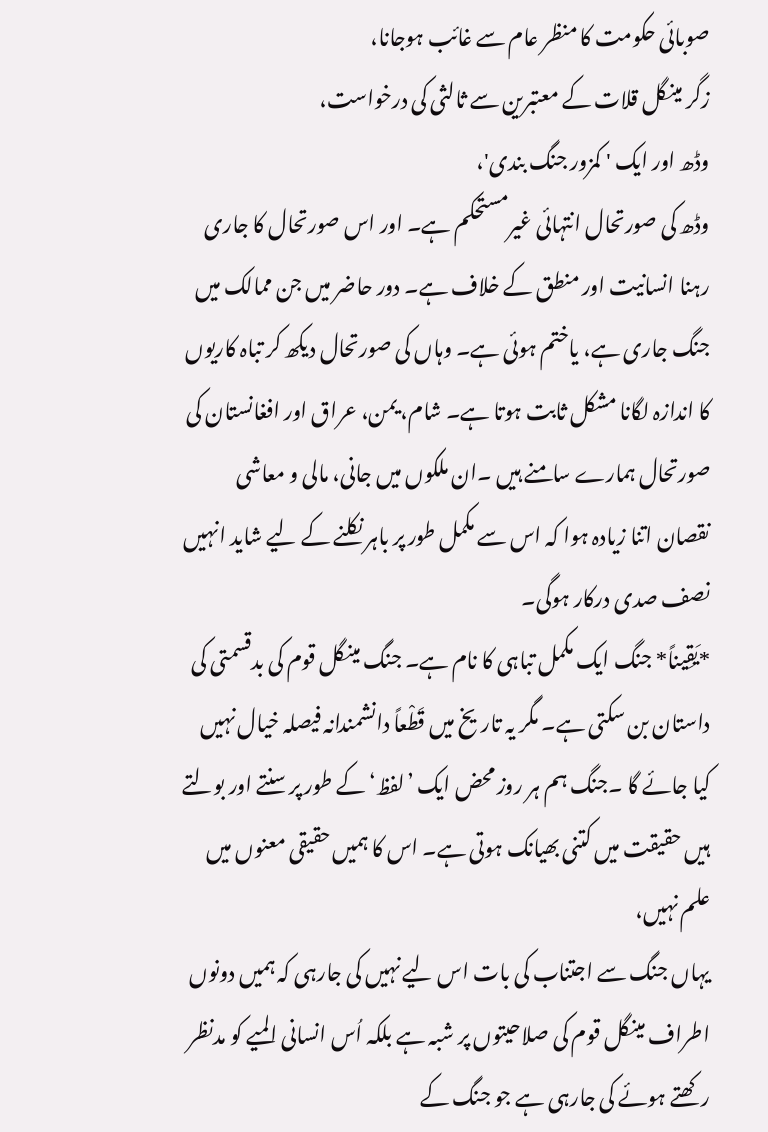صوبائی حکومت کا منظر عام سے غائب ہوجانا،
زگر مینگل قلات کے معتبرین سے ثالثی کی درخواست،
وڈھ اور ایک ' کمزور جنگ بندی'،
وڈھ کی صورتحال انتہائی غیرمستحکم ہے۔ اور اس صورتحال کا جاری رہنا انسانیت اور منطق کے خلاف ہے۔ دور حاضر میں جن ممالک میں جنگ جاری ہے، یاختم ہوئی ہے۔ وہاں کی صورتحال دیکھ کر تباہ کاریوں کا اندازہ لگانا مشکل ثابت ہوتا ہے۔ شام، یمن، عراق اور افغانستان کی صورتحال ہمارے سامنے ہیں ۔ان ملکوں میں جانی، مالی و معاشی نقصان اتنا زیادہ ہوا کہ اس سے مکمل طور پر باہر نکلنے کے لیے شاید انہیں نصف صدی درکار ہوگی۔
*یَقِیناً* جنگ ایک مکمل تباہی کا نام ہے۔ جنگ مینگل قوم کی بدقسمتی کی داستان بن سکتی ہے۔ مگر یہ تاریخ میں قَطْعاً دانشمندانہ فیصلہ خیال نہیں کیا جائے گا ۔جنگ ہم ہر روز محض ایک ’لفظ‘ کے طور پر سنتے اور بولتے ہیں حقیقت میں کتنی بھیانک ہوتی ہے۔ اس کا ہمیں حقیقی معنوں میں علم نہیں،
یہاں جنگ سے اجتناب کی بات اس لیے نہیں کی جارہی کہ ہمیں دونوں اطراف مینگل قوم کی صلاحیتوں پر شبہ ہے بلکہ اُس انسانی المیے کو مدنظر رکھتے ہوئے کی جارہی ہے جو جنگ کے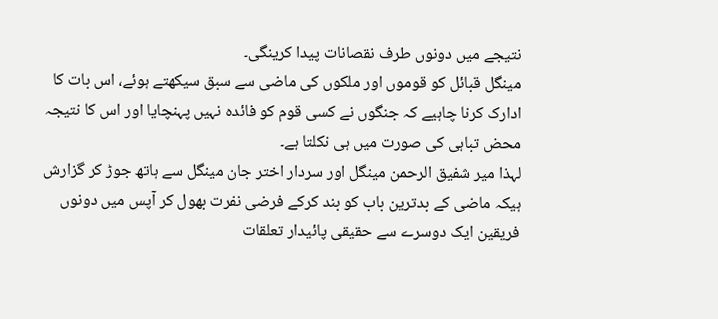نتیجے میں دونوں طرف نقصانات پیدا کرینگی۔
مینگل قبائل کو قوموں اور ملکوں کی ماضی سے سبق سیکھتے ہوئے، اس بات کا ادارک کرنا چاہیے کہ جنگوں نے کسی قوم کو فائدہ نہیں پہنچایا اور اس کا نتیجہ محض تباہی کی صورت میں ہی نکلتا ہے۔
لہذا میر شفیق الرحمن مینگل اور سردار اختر جان مینگل سے ہاتھ جوڑ کر گزارش ہیکہ ماضی کے بدترین باب کو بند کرکے فرضی نفرت بھول کر آپس میں دونوں فریقین ایک دوسرے سے حقیقی پائیدار تعلقات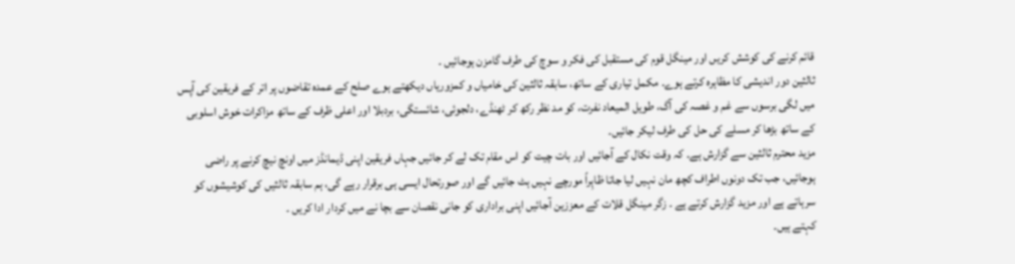قائم کرنے کی کوشش کریں اور مینگل قوم کی مستقبل کی فکر و سوچ کی طرف گامزن ہوجائیں ۔
ثالثین دور اندیشی کا مظاہرہ کرتے ہوے۔ مکمل تیاری کے ساتھ، سابقہ ثالثین کی خامیاں و کمزوریاں دیکھتے ہوے صلح کے عمدہ تقاضوں پر اتر کے فریقین کی آپس میں لگی برسوں سے غم و غصہ کی آگ، طویل المیعاد نفرت، کو مد نظر رکھ کر ٹھنڈے، دلجوئی، شائستگی، بردبلا اور اعلی ظرف کے ساتھ مزاكرات خوش اسلوبی کے ساتھ بڑھا کر مسلے کی حل کی طرف لیکر جائیں۔
مزید محترم ثالثین سے گزارش ہے۔ کہ وقت نکال کے آجائیں اور بات چیت کو اس مقام تک لے کر جائیں جہاں فریقین اپنی ڈیمانڈز میں اونچ نیچ کرنے پر راضی ہوجائیں، جب تک دونوں اطراف کچھ مان نہیں لیا جاتا ظاہِراً مورچے نہیں ہٹ جائیں گے اور صورتحال ایسی ہی برقرار رہے گی، ہم سابقہ ثالثیں کی کوشیشوں کو سرہاتے ہے اور مزید گزارش کرتے ہے ۔ زگر مینگل قلات کے معززین آجائیں اپنی براداری کو جانی نقصان سے بچا نے میں کردار ادا کریں ۔
کہتے ہیں۔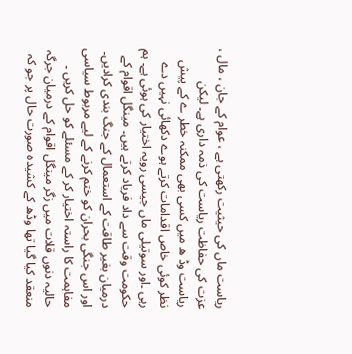ریاست ماں کی حیثیت رکھتی ہے ، عوام کے جان ، مال ، عزت کی حفاظت ریاست کی ذمہ داری ہے۔ لیکن ریاست وڈ ھ میں کسی بھی ممکنہ خطر ے کے پیش نظر کوئی خاص اقدامات کرتے ہوے دکھائی نہیں دے رہی ۔اور سوتیلی ماں جیسی رویہ اختیار کی ہوئی ہے۔ ہم حکومت وقت سے داد فریاد کرتے ہیں۔ مینگل اقوام کے درمیان بغیر طاقت کے استعمال کے جنگ بندی کرادیں۔ اور اس جنگی بحران کو ختم کرنے کے لیے مربوط سیاسی مفاہمت کا راستہ اختیار کر کے مسئلے کو حل کریں ۔
حالیہ دنوں قلات میں زگر مینگل اقوام کے درمیان جرگہ منعقد کیا گیا تھا وڈھ کے کشیدہ صورت حال پر جو کہ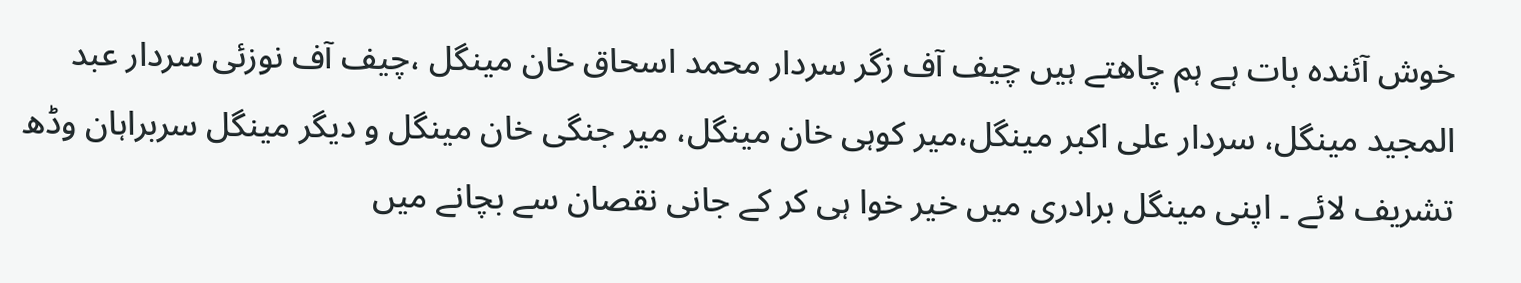خوش آئندہ بات ہے ہم چاھتے ہیں چیف آف زگر سردار محمد اسحاق خان مینگل ،چیف آف نوزئی سردار عبد المجید مینگل، سردار علی اکبر مینگل،میر کوہی خان مینگل، میر جنگی خان مینگل و دیگر مینگل سربراہان وڈھ تشریف لائے ۔ اپنی مینگل برادری میں خیر خوا ہی کر کے جانی نقصان سے بچانے میں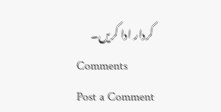کردار ادا کریں۔
Comments
Post a Comment